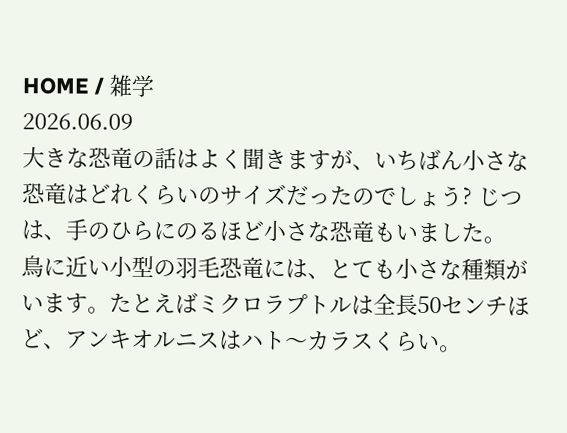HOME / 雑学
2026.06.09
大きな恐竜の話はよく聞きますが、いちばん小さな恐竜はどれくらいのサイズだったのでしょう? じつは、手のひらにのるほど小さな恐竜もいました。
鳥に近い小型の羽毛恐竜には、とても小さな種類がいます。たとえばミクロラプトルは全長50センチほど、アンキオルニスはハト〜カラスくらい。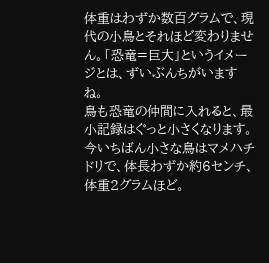体重はわずか数百グラムで、現代の小鳥とそれほど変わりません。「恐竜=巨大」というイメージとは、ずいぶんちがいますね。
鳥も恐竜の仲間に入れると、最小記録はぐっと小さくなります。今いちばん小さな鳥はマメハチドリで、体長わずか約6センチ、体重2グラムほど。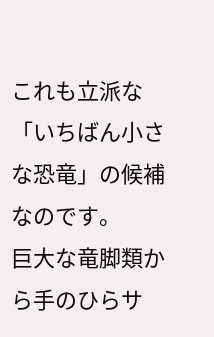これも立派な「いちばん小さな恐竜」の候補なのです。
巨大な竜脚類から手のひらサ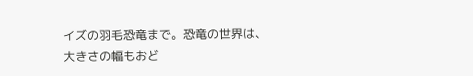イズの羽毛恐竜まで。恐竜の世界は、大きさの幅もおど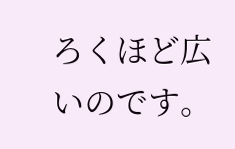ろくほど広いのです。